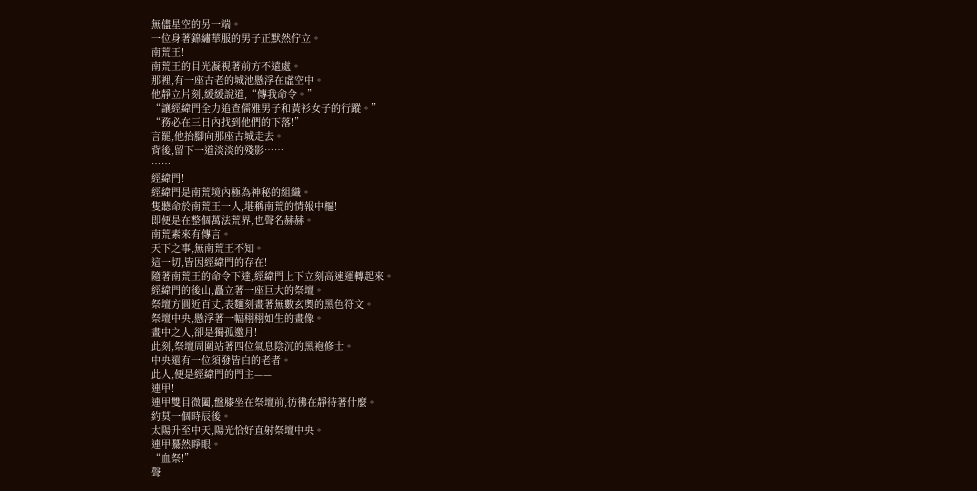無儘星空的另一端。
一位身著錦繡華服的男子正默然佇立。
南荒王!
南荒王的目光凝視著前方不遠處。
那裡,有一座古老的城池懸浮在虛空中。
他靜立片刻,緩緩說道,“傳我命令。”
“讓經緯門全力追查儒雅男子和黃衫女子的行蹤。”
“務必在三日內找到他們的下落!”
言罷,他抬腳向那座古城走去。
背後,留下一道淡淡的殘影……
……
經緯門!
經緯門是南荒境內極為神秘的組織。
隻聽命於南荒王一人,堪稱南荒的情報中樞!
即便是在整個萬法荒界,也聲名赫赫。
南荒素來有傳言。
天下之事,無南荒王不知。
這一切,皆因經緯門的存在!
隨著南荒王的命令下達,經緯門上下立刻高速運轉起來。
經緯門的後山,矗立著一座巨大的祭壇。
祭壇方圓近百丈,表麵刻畫著無數玄奧的黑色符文。
祭壇中央,懸浮著一幅栩栩如生的畫像。
畫中之人,卻是獨孤邀月!
此刻,祭壇周圍站著四位氣息陰沉的黑袍修士。
中央還有一位須發皆白的老者。
此人,便是經緯門的門主——
連甲!
連甲雙目微闔,盤膝坐在祭壇前,彷彿在靜待著什麼。
約莫一個時辰後。
太陽升至中天,陽光恰好直射祭壇中央。
連甲驀然睜眼。
“血祭!”
聲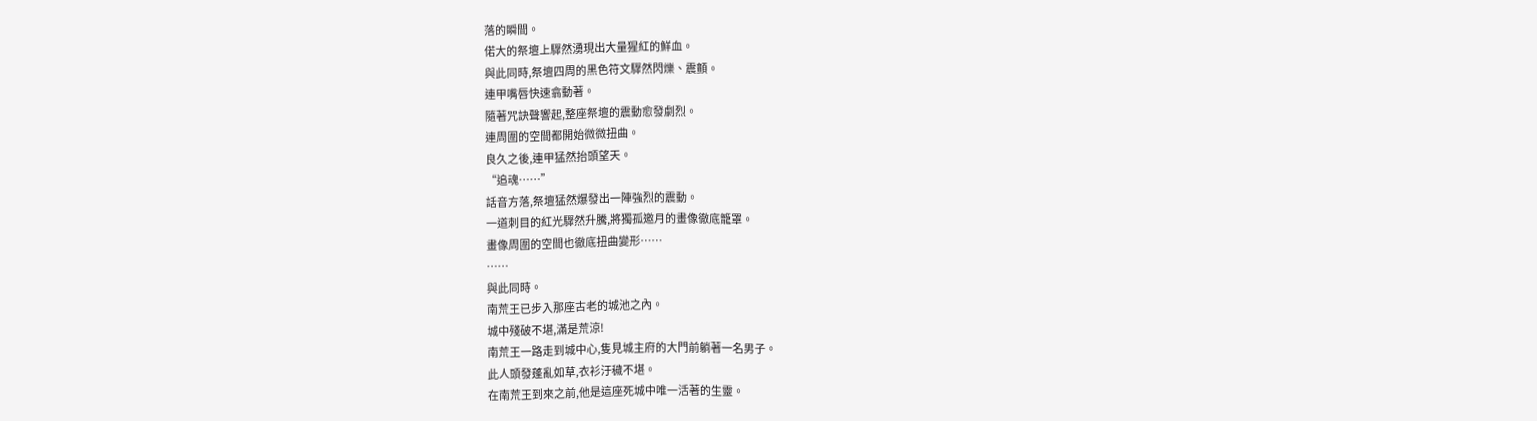落的瞬間。
偌大的祭壇上驟然湧現出大量猩紅的鮮血。
與此同時,祭壇四周的黑色符文驟然閃爍、震顫。
連甲嘴唇快速翕動著。
隨著咒訣聲響起,整座祭壇的震動愈發劇烈。
連周圍的空間都開始微微扭曲。
良久之後,連甲猛然抬頭望天。
“追魂……”
話音方落,祭壇猛然爆發出一陣強烈的震動。
一道刺目的紅光驟然升騰,將獨孤邀月的畫像徹底籠罩。
畫像周圍的空間也徹底扭曲變形……
……
與此同時。
南荒王已步入那座古老的城池之內。
城中殘破不堪,滿是荒涼!
南荒王一路走到城中心,隻見城主府的大門前躺著一名男子。
此人頭發蓬亂如草,衣衫汙穢不堪。
在南荒王到來之前,他是這座死城中唯一活著的生靈。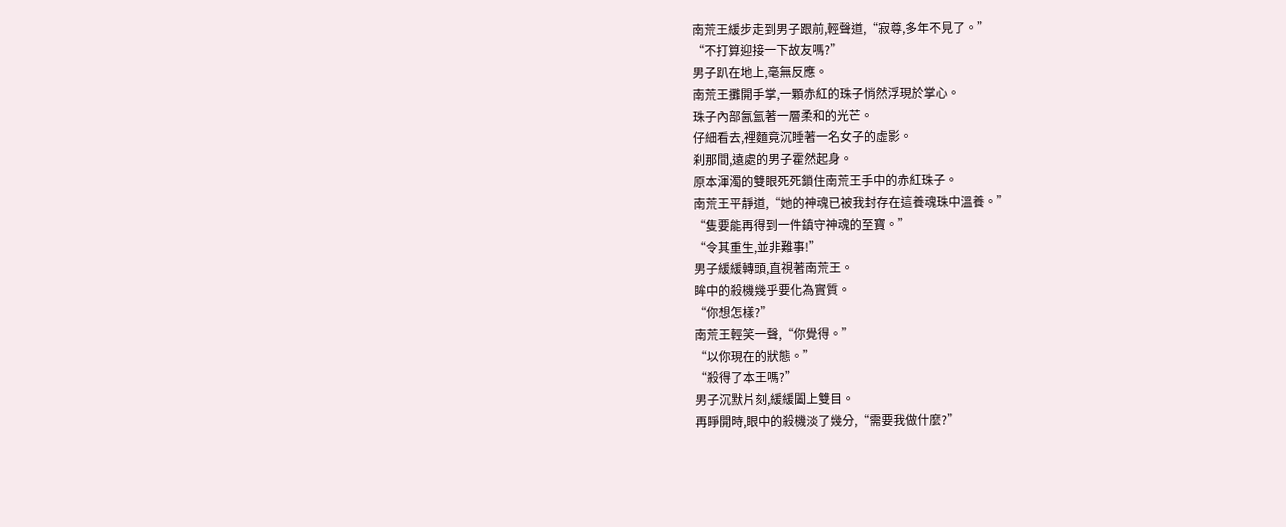南荒王緩步走到男子跟前,輕聲道,“寂尊,多年不見了。”
“不打算迎接一下故友嗎?”
男子趴在地上,毫無反應。
南荒王攤開手掌,一顆赤紅的珠子悄然浮現於掌心。
珠子內部氤氳著一層柔和的光芒。
仔細看去,裡麵竟沉睡著一名女子的虛影。
刹那間,遠處的男子霍然起身。
原本渾濁的雙眼死死鎖住南荒王手中的赤紅珠子。
南荒王平靜道,“她的神魂已被我封存在這養魂珠中溫養。”
“隻要能再得到一件鎮守神魂的至寶。”
“令其重生,並非難事!”
男子緩緩轉頭,直視著南荒王。
眸中的殺機幾乎要化為實質。
“你想怎樣?”
南荒王輕笑一聲,“你覺得。”
“以你現在的狀態。”
“殺得了本王嗎?”
男子沉默片刻,緩緩闔上雙目。
再睜開時,眼中的殺機淡了幾分,“需要我做什麼?”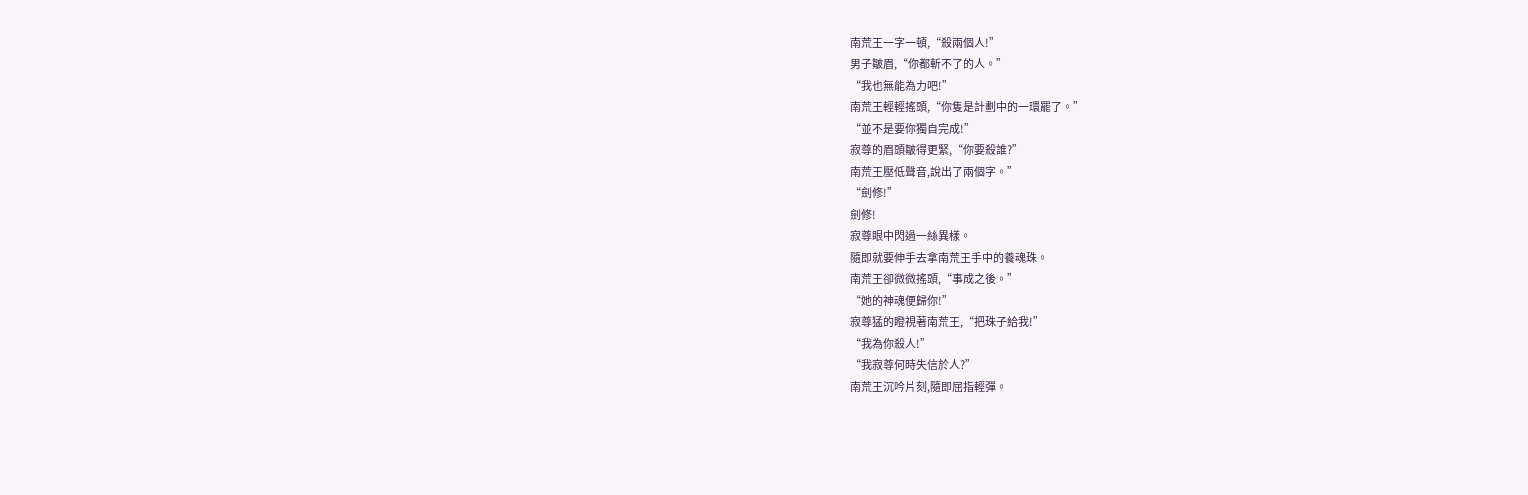南荒王一字一頓,“殺兩個人!”
男子皺眉,“你都斬不了的人。”
“我也無能為力吧!”
南荒王輕輕搖頭,“你隻是計劃中的一環罷了。”
“並不是要你獨自完成!”
寂尊的眉頭皺得更緊,“你要殺誰?”
南荒王壓低聲音,說出了兩個字。”
“劍修!”
劍修!
寂尊眼中閃過一絲異樣。
隨即就要伸手去拿南荒王手中的養魂珠。
南荒王卻微微搖頭,“事成之後。”
“她的神魂便歸你!”
寂尊猛的瞪視著南荒王,“把珠子給我!”
“我為你殺人!”
“我寂尊何時失信於人?”
南荒王沉吟片刻,隨即屈指輕彈。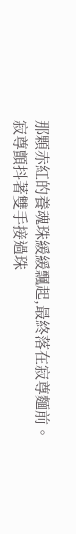那顆赤紅的養魂珠緩緩飄起,最終落在寂尊麵前。
寂尊顫抖著雙手接過珠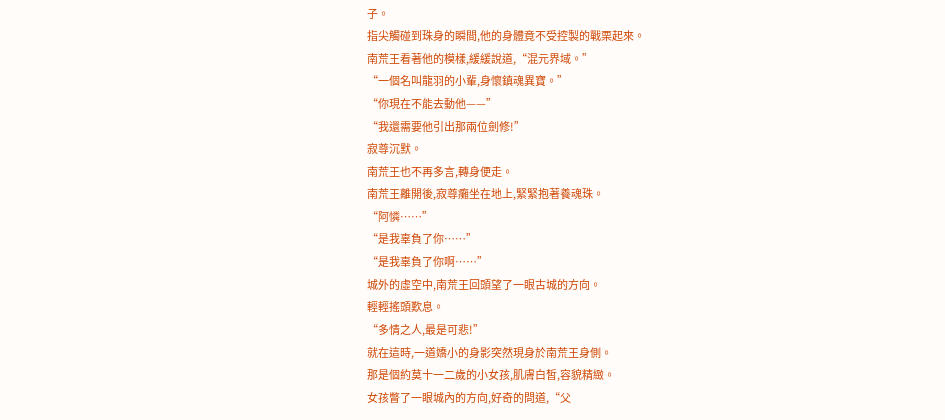子。
指尖觸碰到珠身的瞬間,他的身體竟不受控製的戰栗起來。
南荒王看著他的模樣,緩緩說道,“混元界域。”
“一個名叫龍羽的小輩,身懷鎮魂異寶。”
“你現在不能去動他——”
“我還需要他引出那兩位劍修!”
寂尊沉默。
南荒王也不再多言,轉身便走。
南荒王離開後,寂尊癱坐在地上,緊緊抱著養魂珠。
“阿憐……”
“是我辜負了你……”
“是我辜負了你啊……”
城外的虛空中,南荒王回頭望了一眼古城的方向。
輕輕搖頭歎息。
“多情之人,最是可悲!”
就在這時,一道嬌小的身影突然現身於南荒王身側。
那是個約莫十一二歲的小女孩,肌膚白皙,容貌精緻。
女孩瞥了一眼城內的方向,好奇的問道,“父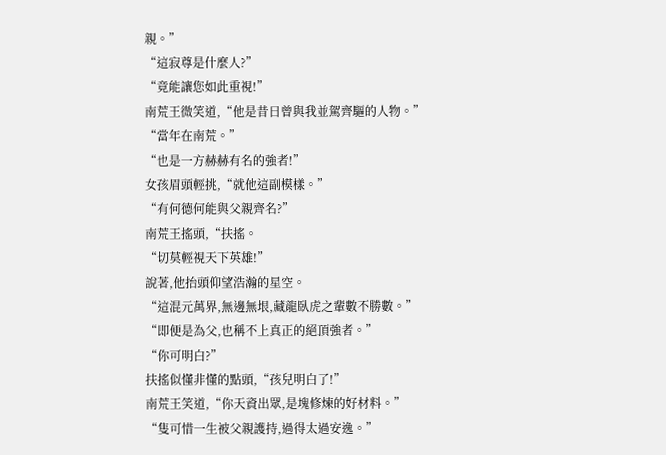親。”
“這寂尊是什麼人?”
“竟能讓您如此重視!”
南荒王微笑道,“他是昔日曾與我並駕齊驅的人物。”
“當年在南荒。”
“也是一方赫赫有名的強者!”
女孩眉頭輕挑,“就他這副模樣。”
“有何德何能與父親齊名?”
南荒王搖頭,“扶搖。
“切莫輕視天下英雄!”
說著,他抬頭仰望浩瀚的星空。
“這混元萬界,無邊無垠,藏龍臥虎之輩數不勝數。”
“即便是為父,也稱不上真正的絕頂強者。”
“你可明白?”
扶搖似懂非懂的點頭,“孩兒明白了!”
南荒王笑道,“你天資出眾,是塊修煉的好材料。”
“隻可惜一生被父親護持,過得太過安逸。”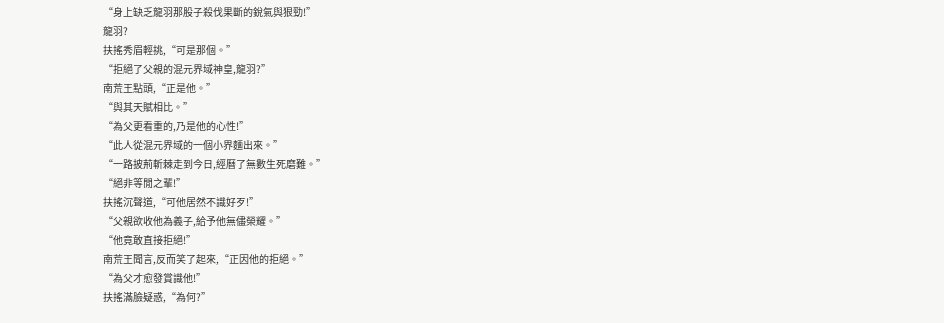“身上缺乏龍羽那股子殺伐果斷的銳氣與狠勁!”
龍羽?
扶搖秀眉輕挑,“可是那個。”
“拒絕了父親的混元界域神皇,龍羽?”
南荒王點頭,“正是他。”
“與其天賦相比。”
“為父更看重的,乃是他的心性!”
“此人從混元界域的一個小界麵出來。”
“一路披荊斬棘走到今日,經曆了無數生死磨難。”
“絕非等閒之輩!”
扶搖沉聲道,“可他居然不識好歹!”
“父親欲收他為義子,給予他無儘榮耀。”
“他竟敢直接拒絕!”
南荒王聞言,反而笑了起來,“正因他的拒絕。”
“為父才愈發賞識他!”
扶搖滿臉疑惑,“為何?”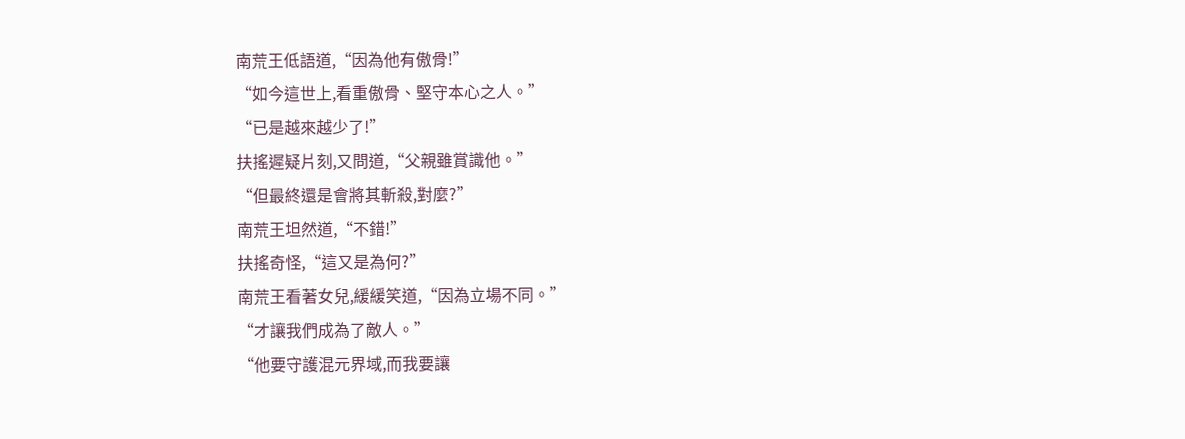南荒王低語道,“因為他有傲骨!”
“如今這世上,看重傲骨、堅守本心之人。”
“已是越來越少了!”
扶搖遲疑片刻,又問道,“父親雖賞識他。”
“但最終還是會將其斬殺,對麼?”
南荒王坦然道,“不錯!”
扶搖奇怪,“這又是為何?”
南荒王看著女兒,緩緩笑道,“因為立場不同。”
“才讓我們成為了敵人。”
“他要守護混元界域,而我要讓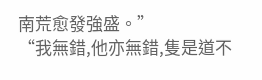南荒愈發強盛。”
“我無錯,他亦無錯,隻是道不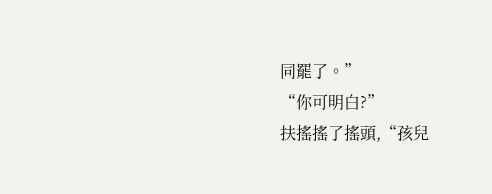同罷了。”
“你可明白?”
扶搖搖了搖頭,“孩兒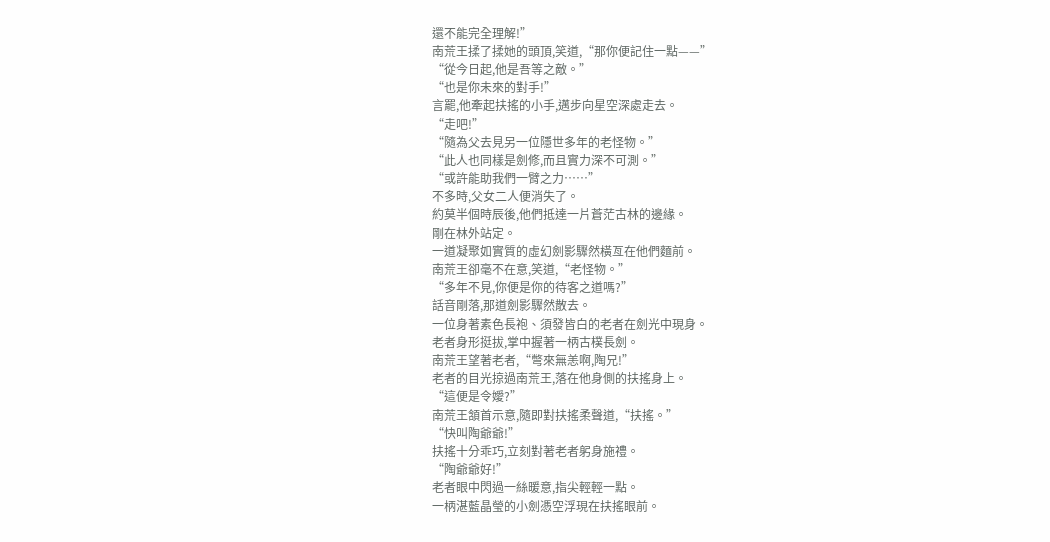還不能完全理解!”
南荒王揉了揉她的頭頂,笑道,“那你便記住一點——”
“從今日起,他是吾等之敵。”
“也是你未來的對手!”
言罷,他牽起扶搖的小手,邁步向星空深處走去。
“走吧!”
“隨為父去見另一位隱世多年的老怪物。”
“此人也同樣是劍修,而且實力深不可測。”
“或許能助我們一臂之力……”
不多時,父女二人便消失了。
約莫半個時辰後,他們抵達一片蒼茫古林的邊緣。
剛在林外站定。
一道凝聚如實質的虛幻劍影驟然橫亙在他們麵前。
南荒王卻毫不在意,笑道,“老怪物。”
“多年不見,你便是你的待客之道嗎?”
話音剛落,那道劍影驟然散去。
一位身著素色長袍、須發皆白的老者在劍光中現身。
老者身形挺拔,掌中握著一柄古樸長劍。
南荒王望著老者,“彆來無恙啊,陶兄!”
老者的目光掠過南荒王,落在他身側的扶搖身上。
“這便是令嬡?”
南荒王頷首示意,隨即對扶搖柔聲道,“扶搖。”
“快叫陶爺爺!”
扶搖十分乖巧,立刻對著老者躬身施禮。
“陶爺爺好!”
老者眼中閃過一絲暖意,指尖輕輕一點。
一柄湛藍晶瑩的小劍憑空浮現在扶搖眼前。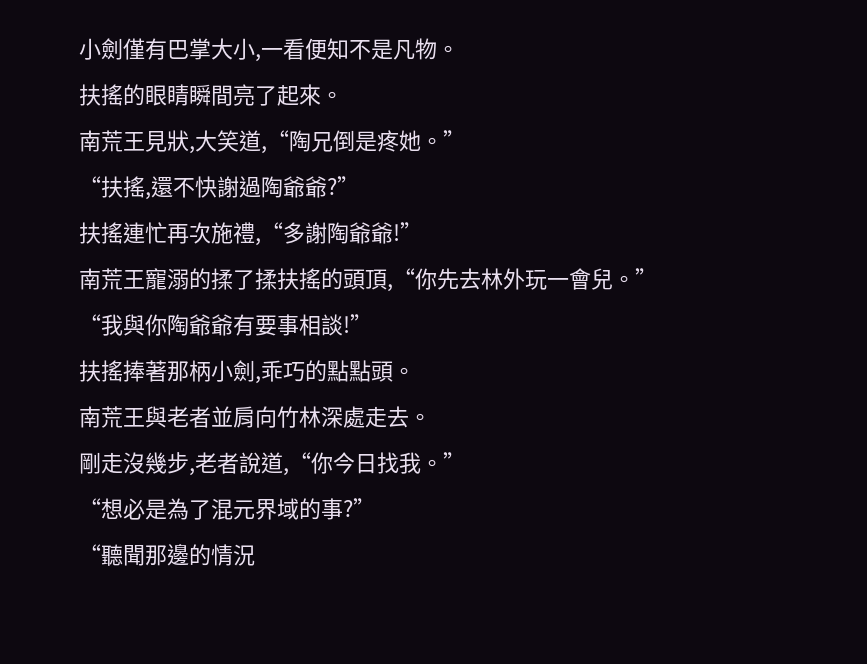小劍僅有巴掌大小,一看便知不是凡物。
扶搖的眼睛瞬間亮了起來。
南荒王見狀,大笑道,“陶兄倒是疼她。”
“扶搖,還不快謝過陶爺爺?”
扶搖連忙再次施禮,“多謝陶爺爺!”
南荒王寵溺的揉了揉扶搖的頭頂,“你先去林外玩一會兒。”
“我與你陶爺爺有要事相談!”
扶搖捧著那柄小劍,乖巧的點點頭。
南荒王與老者並肩向竹林深處走去。
剛走沒幾步,老者說道,“你今日找我。”
“想必是為了混元界域的事?”
“聽聞那邊的情況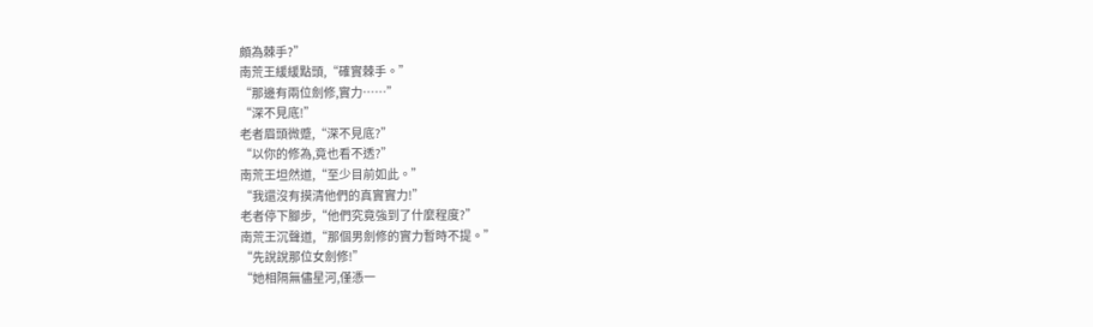頗為棘手?”
南荒王緩緩點頭,“確實棘手。”
“那邊有兩位劍修,實力……”
“深不見底!”
老者眉頭微蹙,“深不見底?”
“以你的修為,竟也看不透?”
南荒王坦然道,“至少目前如此。”
“我還沒有摸清他們的真實實力!”
老者停下腳步,“他們究竟強到了什麼程度?”
南荒王沉聲道,“那個男劍修的實力暫時不提。”
“先說說那位女劍修!”
“她相隔無儘星河,僅憑一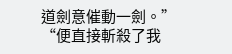道劍意催動一劍。”
“便直接斬殺了我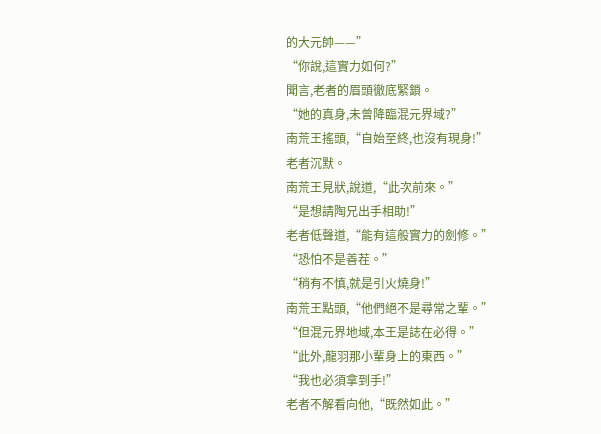的大元帥——”
“你說,這實力如何?”
聞言,老者的眉頭徹底緊鎖。
“她的真身,未曾降臨混元界域?”
南荒王搖頭,“自始至終,也沒有現身!”
老者沉默。
南荒王見狀,說道,“此次前來。”
“是想請陶兄出手相助!”
老者低聲道,“能有這般實力的劍修。”
“恐怕不是善茬。”
“稍有不慎,就是引火燒身!”
南荒王點頭,“他們絕不是尋常之輩。”
“但混元界地域,本王是誌在必得。”
“此外,龍羽那小輩身上的東西。”
“我也必須拿到手!”
老者不解看向他,“既然如此。”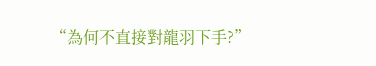“為何不直接對龍羽下手?”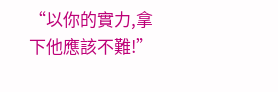“以你的實力,拿下他應該不難!”